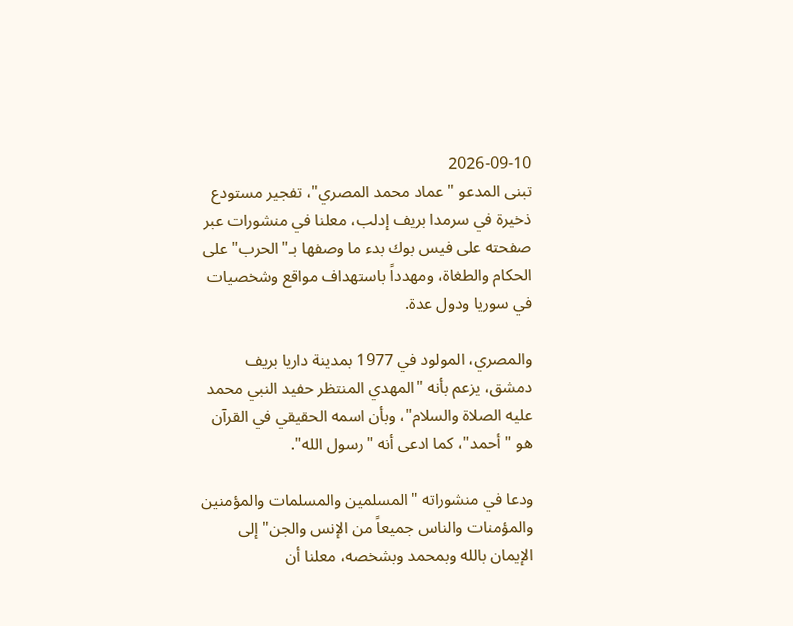2026-09-10
تبنى المدعو "عماد محمد المصري"، تفجير مستودع ذخيرة في سرمدا بريف إدلب، معلنا في منشورات عبر صفحته على فيس بوك بدء ما وصفها بـ"الحرب" على الحكام والطغاة، ومهدداً باستهداف مواقع وشخصيات في سوريا ودول عدة.

والمصري، المولود في 1977 بمدينة داريا بريف دمشق، يزعم بأنه "المهدي المنتظر حفيد النبي محمد عليه الصلاة والسلام"، وبأن اسمه الحقيقي في القرآن هو "أحمد"، كما ادعى أنه "رسول الله".

ودعا في منشوراته "المسلمين والمسلمات والمؤمنين والمؤمنات والناس جميعاً من الإنس والجن" إلى الإيمان بالله وبمحمد وبشخصه، معلنا أن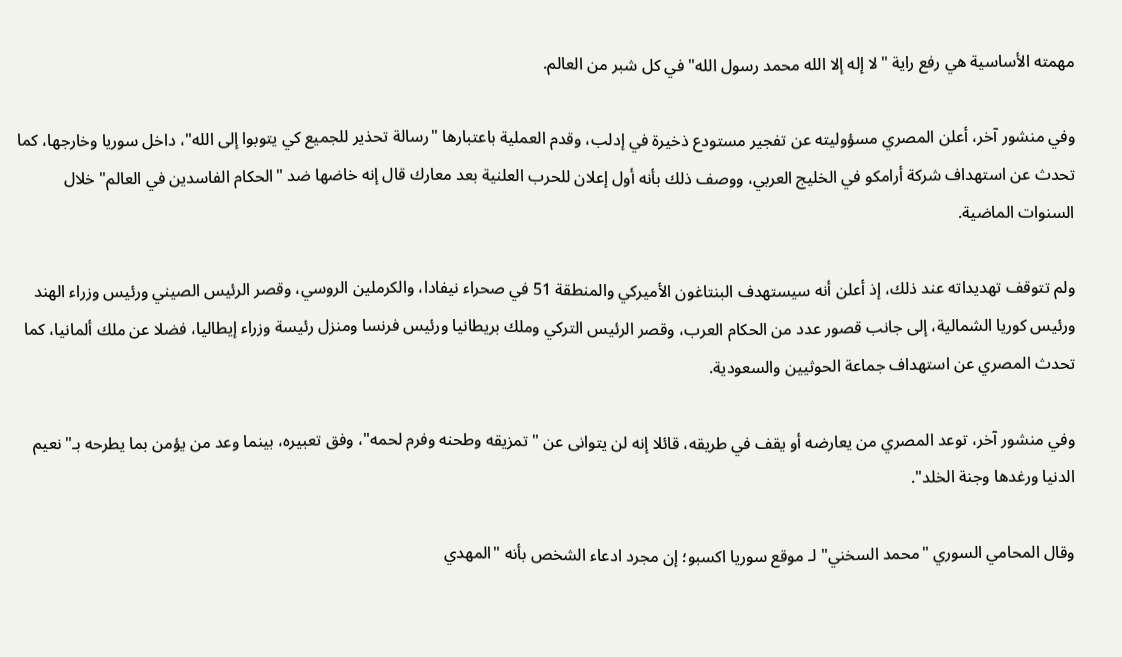مهمته الأساسية هي رفع راية "لا إله إلا الله محمد رسول الله" في كل شبر من العالم.

وفي منشور آخر، أعلن المصري مسؤوليته عن تفجير مستودع ذخيرة في إدلب، وقدم العملية باعتبارها "رسالة تحذير للجميع كي يتوبوا إلى الله"، داخل سوريا وخارجها، كما تحدث عن استهداف شركة أرامكو في الخليج العربي، ووصف ذلك بأنه أول إعلان للحرب العلنية بعد معارك قال إنه خاضها ضد "الحكام الفاسدين في العالم" خلال السنوات الماضية.

ولم تتوقف تهديداته عند ذلك، إذ أعلن أنه سيستهدف البنتاغون الأميركي والمنطقة 51 في صحراء نيفادا، والكرملين الروسي، وقصر الرئيس الصيني ورئيس وزراء الهند ورئيس كوريا الشمالية، إلى جانب قصور عدد من الحكام العرب، وقصر الرئيس التركي وملك بريطانيا ورئيس فرنسا ومنزل رئيسة وزراء إيطاليا، فضلا عن ملك ألمانيا، كما تحدث المصري عن استهداف جماعة الحوثيين والسعودية.

وفي منشور آخر، توعد المصري من يعارضه أو يقف في طريقه، قائلا إنه لن يتوانى عن "تمزيقه وطحنه وفرم لحمه"، وفق تعبيره، بينما وعد من يؤمن بما يطرحه بـ"نعيم الدنيا ورغدها وجنة الخلد".

وقال المحامي السوري "محمد السخني" لـ موقع سوريا اكسبو؛ إن مجرد ادعاء الشخص بأنه "المهدي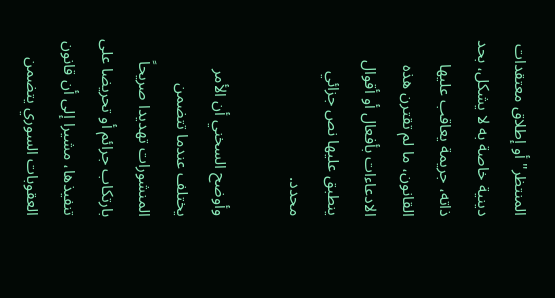المنتظر" أو إطلاق معتقدات دينية خاصة به لا يشكل، بحد ذاته، جريمة يعاقب عليها القانون، ما لم تقترن هذه الادعاءات بأفعال أو أقوال ينطبق عليها نص جزائي محدد.

وأوضح السخني أن الأمر يختلف عندما تتضمن المنشورات تهديدا صريحاً بارتكاب جرائم أو تحريضا على تنفيذها، مشيرا إلى أن قانون العقوبات السوري يتضمن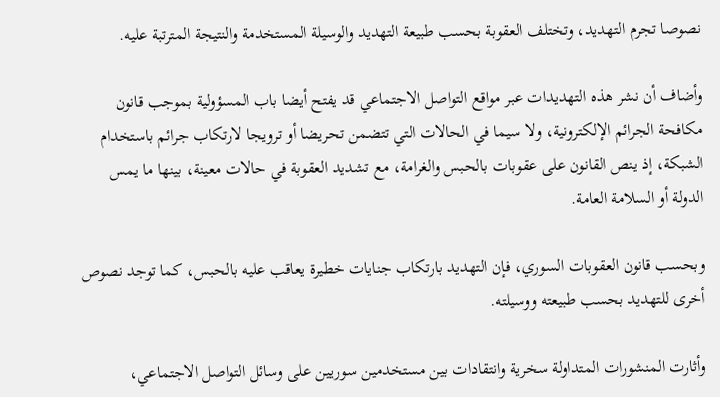نصوصا تجرم التهديد، وتختلف العقوبة بحسب طبيعة التهديد والوسيلة المستخدمة والنتيجة المترتبة عليه.

وأضاف أن نشر هذه التهديدات عبر مواقع التواصل الاجتماعي قد يفتح أيضا باب المسؤولية بموجب قانون مكافحة الجرائم الإلكترونية، ولا سيما في الحالات التي تتضمن تحريضا أو ترويجا لارتكاب جرائم باستخدام الشبكة، إذ ينص القانون على عقوبات بالحبس والغرامة، مع تشديد العقوبة في حالات معينة، بينها ما يمس الدولة أو السلامة العامة.

وبحسب قانون العقوبات السوري، فإن التهديد بارتكاب جنايات خطيرة يعاقب عليه بالحبس، كما توجد نصوص أخرى للتهديد بحسب طبيعته ووسيلته.

وأثارت المنشورات المتداولة سخرية وانتقادات بين مستخدمين سوريين على وسائل التواصل الاجتماعي،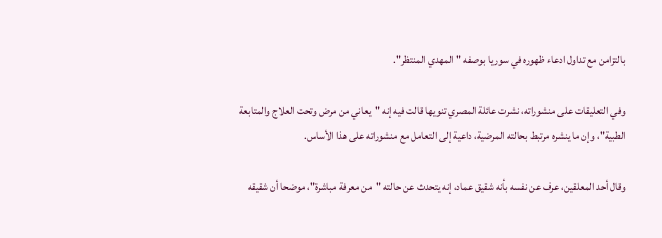بالتزامن مع تداول ادعاء ظهوره في سوريا بوصفه "المهدي المنتظر".

وفي التعليقات على منشوراته، نشرت عائلة المصري تنويها قالت فيه إنه "يعاني من مرض وتحت العلاج والمتابعة الطبية"، وإن ما ينشره مرتبط بحالته المرضية، داعية إلى التعامل مع منشوراته على هذا الأساس.

وقال أحد المعلقين، عرف عن نفسه بأنه شقيق عماد، إنه يتحدث عن حالته "من معرفة مباشرة"، موضحا أن شقيقه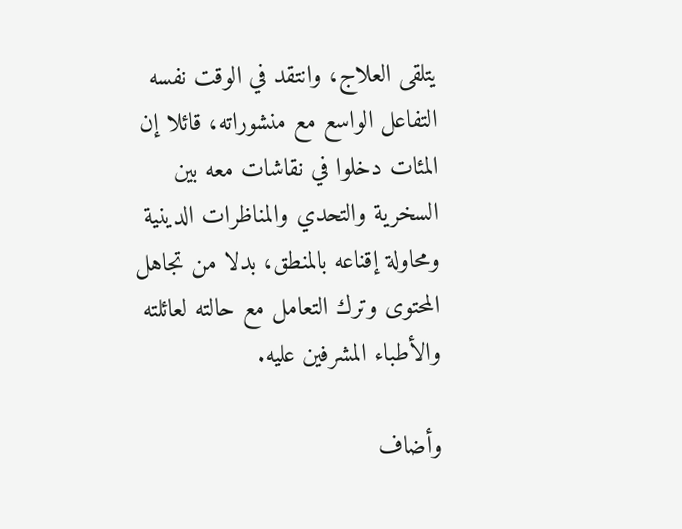يتلقى العلاج، وانتقد في الوقت نفسه التفاعل الواسع مع منشوراته، قائلا إن المئات دخلوا في نقاشات معه بين السخرية والتحدي والمناظرات الدينية ومحاولة إقناعه بالمنطق، بدلا من تجاهل المحتوى وترك التعامل مع حالته لعائلته والأطباء المشرفين عليه.

وأضاف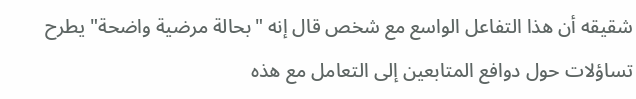شقيقه أن هذا التفاعل الواسع مع شخص قال إنه "بحالة مرضية واضحة" يطرح تساؤلات حول دوافع المتابعين إلى التعامل مع هذه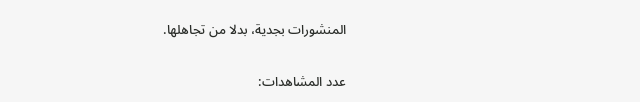المنشورات بجدية، بدلا من تجاهلها.

عدد المشاهدات: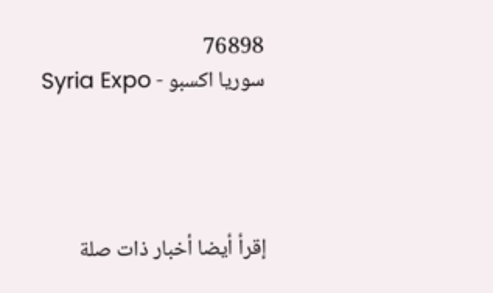76898
سوريا اكسبو - Syria Expo




إقرأ أيضا أخبار ذات صلة